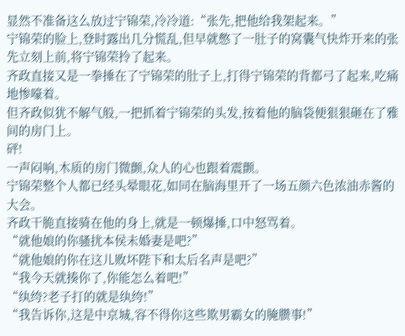显然不准备这么放过宁锦荣,冷冷道:“张先,把他给我架起来。”
宁锦荣的脸上,登时露出几分慌乱,但早就憋了一肚子的窝囊气快炸开来的张先立刻上前,将宁锦荣拎了起来。
齐政直接又是一拳捶在了宁锦荣的肚子上,打得宁锦荣的背都弓了起来,吃痛地惨嚎着。
但齐政似犹不解气般,一把抓着宁锦荣的头发,按着他的脑袋便狠狠砸在了雅间的房门上。
砰!
一声闷响,木质的房门微颤,众人的心也跟着震颤。
宁锦荣整个人都已经头晕眼花,如同在脑海里开了一场五颜六色浓油赤酱的大会。
齐政干脆直接骑在他的身上,就是一顿爆捶,口中怒骂着。
“就他娘的你骚扰本侯未婚妻是吧?”
“就他娘的你在这儿败坏陛下和太后名声是吧?”
“我今天就揍你了,你能怎么着吧!”
“纨绔?老子打的就是纨绔!”
“我告诉你,这是中京城,容不得你这些欺男霸女的腌臜事!”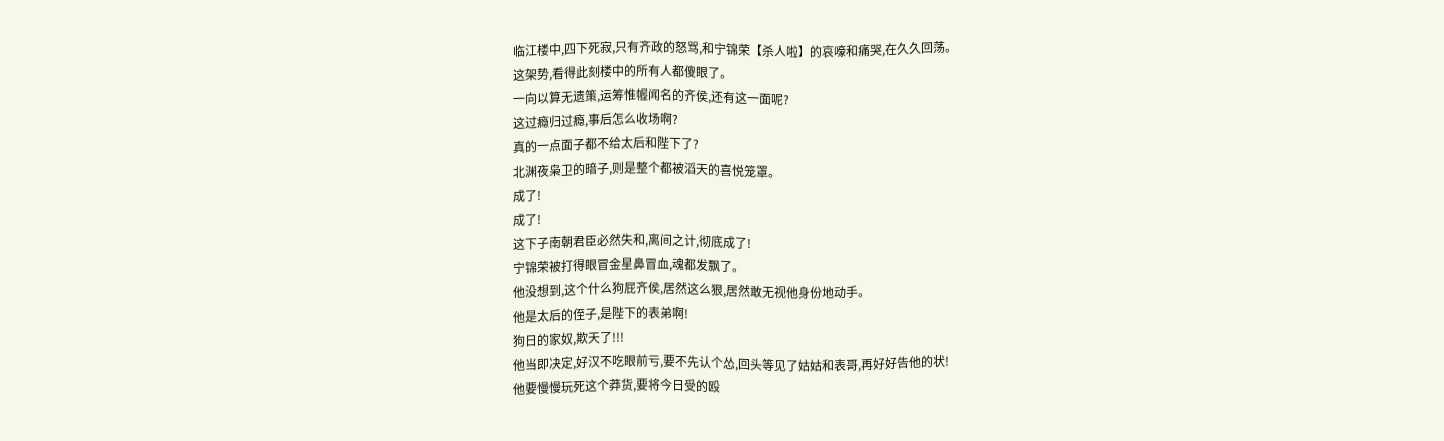临江楼中,四下死寂,只有齐政的怒骂,和宁锦荣【杀人啦】的哀嚎和痛哭,在久久回荡。
这架势,看得此刻楼中的所有人都傻眼了。
一向以算无遗策,运筹惟幄闻名的齐侯,还有这一面呢?
这过瘾归过瘾,事后怎么收场啊?
真的一点面子都不给太后和陛下了?
北渊夜枭卫的暗子,则是整个都被滔天的喜悦笼罩。
成了!
成了!
这下子南朝君臣必然失和,离间之计,彻底成了!
宁锦荣被打得眼冒金星鼻冒血,魂都发飘了。
他没想到,这个什么狗屁齐侯,居然这么狠,居然敢无视他身份地动手。
他是太后的侄子,是陛下的表弟啊!
狗日的家奴,欺天了!!!
他当即决定,好汉不吃眼前亏,要不先认个怂,回头等见了姑姑和表哥,再好好告他的状!
他要慢慢玩死这个莽货,要将今日受的殴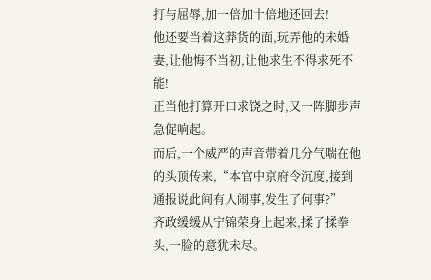打与屈辱,加一倍加十倍地还回去!
他还要当着这莽货的面,玩弄他的未婚妻,让他悔不当初,让他求生不得求死不能!
正当他打算开口求饶之时,又一阵脚步声急促响起。
而后,一个威严的声音带着几分气喘在他的头顶传来,“本官中京府令沉度,接到通报说此间有人闹事,发生了何事?”
齐政缓缓从宁锦荣身上起来,揉了揉拳头,一脸的意犹未尽。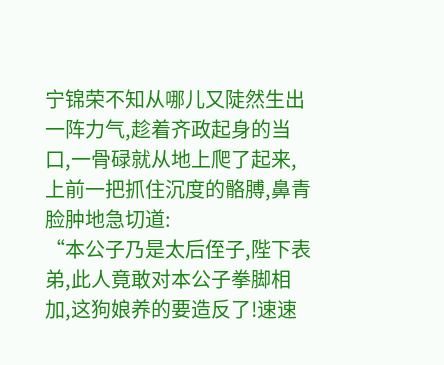宁锦荣不知从哪儿又陡然生出一阵力气,趁着齐政起身的当口,一骨碌就从地上爬了起来,上前一把抓住沉度的骼膊,鼻青脸肿地急切道:
“本公子乃是太后侄子,陛下表弟,此人竟敢对本公子拳脚相加,这狗娘养的要造反了!速速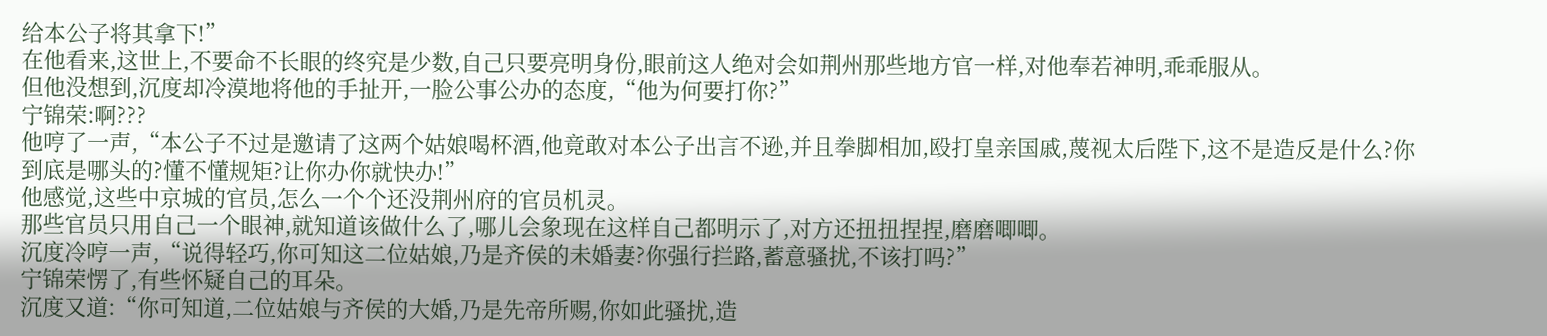给本公子将其拿下!”
在他看来,这世上,不要命不长眼的终究是少数,自己只要亮明身份,眼前这人绝对会如荆州那些地方官一样,对他奉若神明,乖乖服从。
但他没想到,沉度却冷漠地将他的手扯开,一脸公事公办的态度,“他为何要打你?”
宁锦荣:啊???
他哼了一声,“本公子不过是邀请了这两个姑娘喝杯酒,他竟敢对本公子出言不逊,并且拳脚相加,殴打皇亲国戚,蔑视太后陛下,这不是造反是什么?你到底是哪头的?懂不懂规矩?让你办你就快办!”
他感觉,这些中京城的官员,怎么一个个还没荆州府的官员机灵。
那些官员只用自己一个眼神,就知道该做什么了,哪儿会象现在这样自己都明示了,对方还扭扭捏捏,磨磨唧唧。
沉度冷哼一声,“说得轻巧,你可知这二位姑娘,乃是齐侯的未婚妻?你强行拦路,蓄意骚扰,不该打吗?”
宁锦荣愣了,有些怀疑自己的耳朵。
沉度又道:“你可知道,二位姑娘与齐侯的大婚,乃是先帝所赐,你如此骚扰,造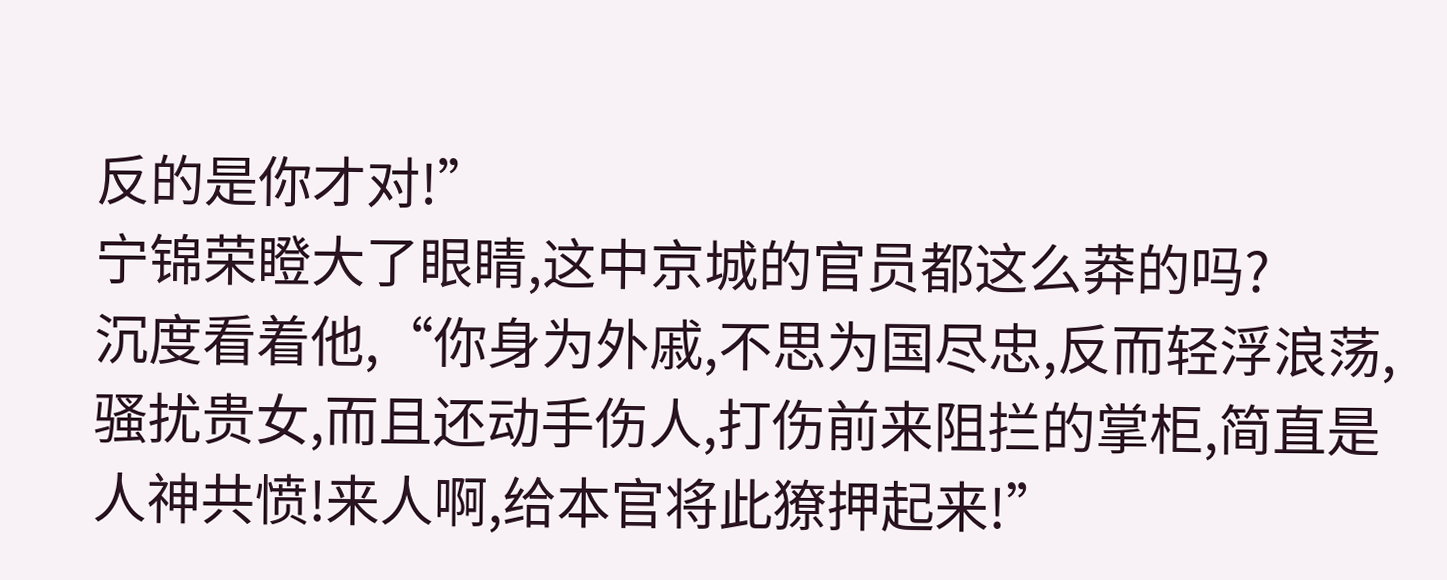反的是你才对!”
宁锦荣瞪大了眼睛,这中京城的官员都这么莽的吗?
沉度看着他,“你身为外戚,不思为国尽忠,反而轻浮浪荡,骚扰贵女,而且还动手伤人,打伤前来阻拦的掌柜,简直是人神共愤!来人啊,给本官将此獠押起来!”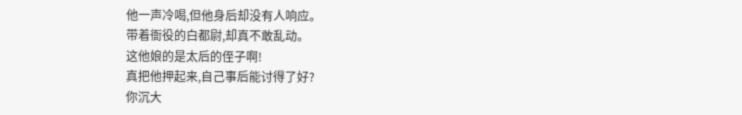他一声冷喝,但他身后却没有人响应。
带着衙役的白都尉,却真不敢乱动。
这他娘的是太后的侄子啊!
真把他押起来,自己事后能讨得了好?
你沉大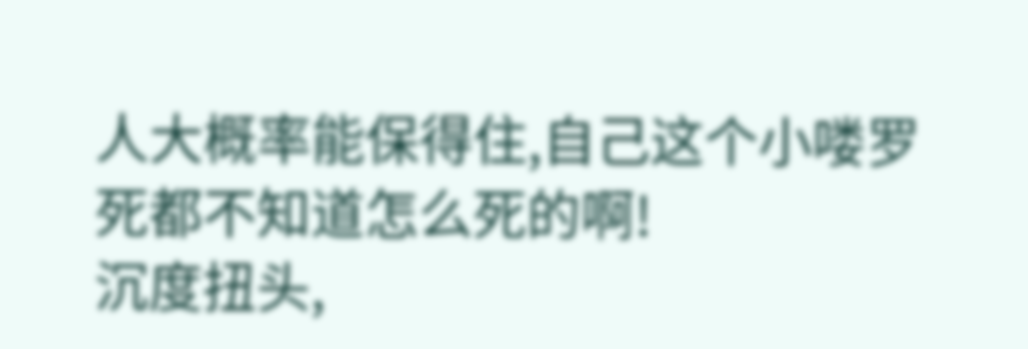人大概率能保得住,自己这个小喽罗死都不知道怎么死的啊!
沉度扭头,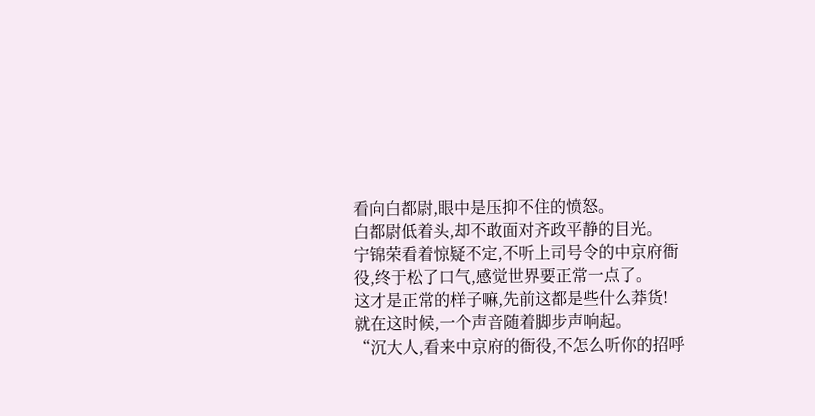看向白都尉,眼中是压抑不住的愤怒。
白都尉低着头,却不敢面对齐政平静的目光。
宁锦荣看着惊疑不定,不听上司号令的中京府衙役,终于松了口气,感觉世界要正常一点了。
这才是正常的样子嘛,先前这都是些什么莽货!
就在这时候,一个声音随着脚步声响起。
“沉大人,看来中京府的衙役,不怎么听你的招呼